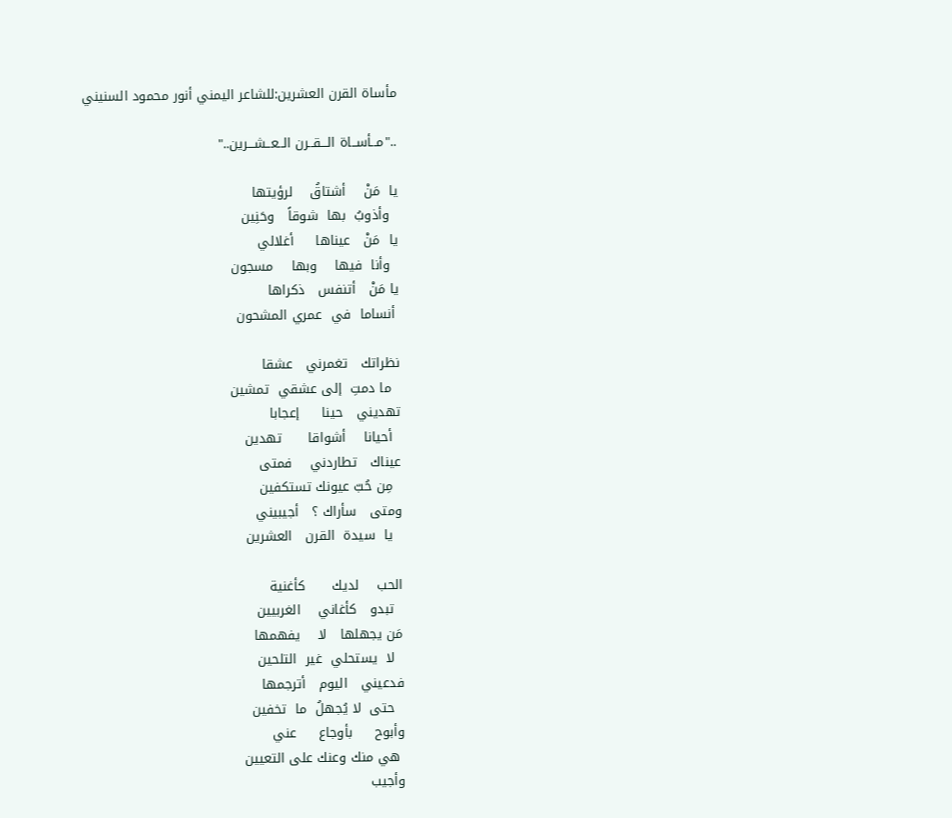مأساة القرن العشرين:للشاعر اليمني أنور محمود السنيني

.."مــأســاة الـــقــرن الــعــشـــرين.."

يا  مَنْ    أشتاقُ    لرؤيتها
  وأذوبُ  بها  شوقاً   وحَنِين
يا  مَنْ   عيناها     أغلالي
  وأنا  فيها    وبها    مسجون
يا مَنْ   أتنفس   ذكراها
 أنساما  في  عمري المشحون

نظراتك   تغمرني   عشقا
  ما دمتِ  إلى عشقي  تمشين
تهديني   حينا     إعجابا
  أحيانا    أشواقا      تهدين
عيناك   تطاردني    فمتى
  مِن حُبّ عيونك تستكفين
ومتى   سأراك ؟   أجيبيني
  يا  سيدة  القرن   العشرين

الحب    لديك      كأغنية
  تبدو   كأغاني    الغربيين
مَن يجهلها   لا    يفهمها
  لا  يستحلي  غير  التلحين
فدعيني   اليوم   أترجمها
  حتى  لا يُجهلُ  ما  تخفين
وأبوح     بأوجاع     عني
 هي منك وعنك على التعيين
وأجيب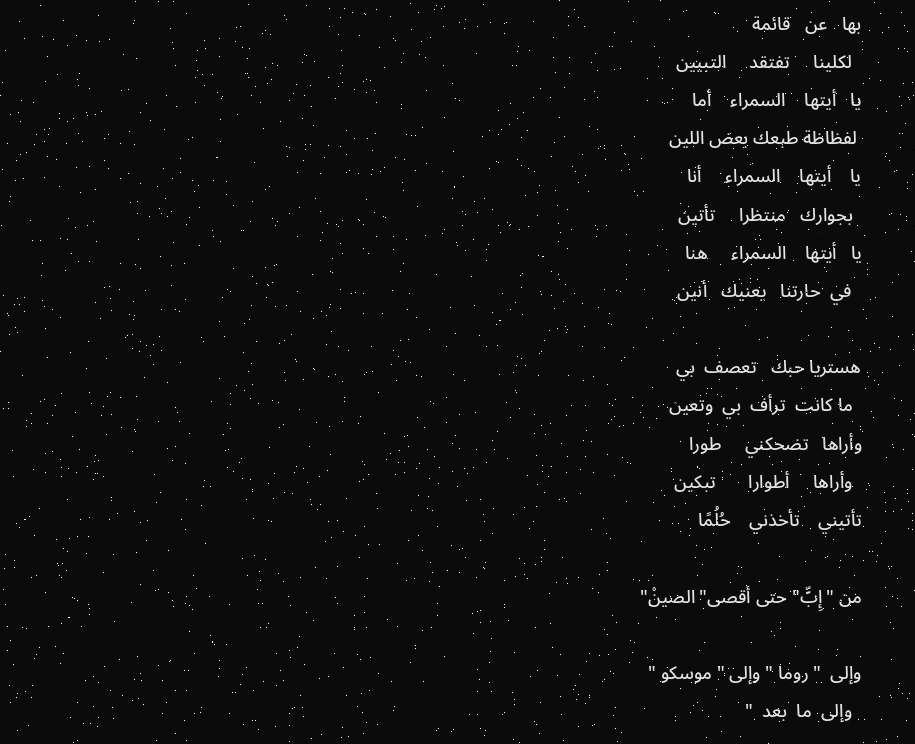بها   عن   قائمة
  لكلينا     تفتقد     التبيين
يا   أيتها    السمراء    أما
 لفظاظة طبعك بعض اللين
يا    أيتها    السمراء     أنا
  بجوارك   منتظرا     تأتين
يا   أيتها    السمراء     هنا
  في  حارتنا   يعنيك   أنين

هستريا حبك   تعصف  بي
  ما كانت  ترأف  بي  وتعين
وأراها   تضحكني     طورا
  وأراها     أطوارا       تبكين
تأتيني    تأخذني    حُلُمًا

من "إِبٍّ" حتى أقصى"الصينْ"

وإلى  " روما " وإلى " موسكو "
  وإلى  ما  بعد  "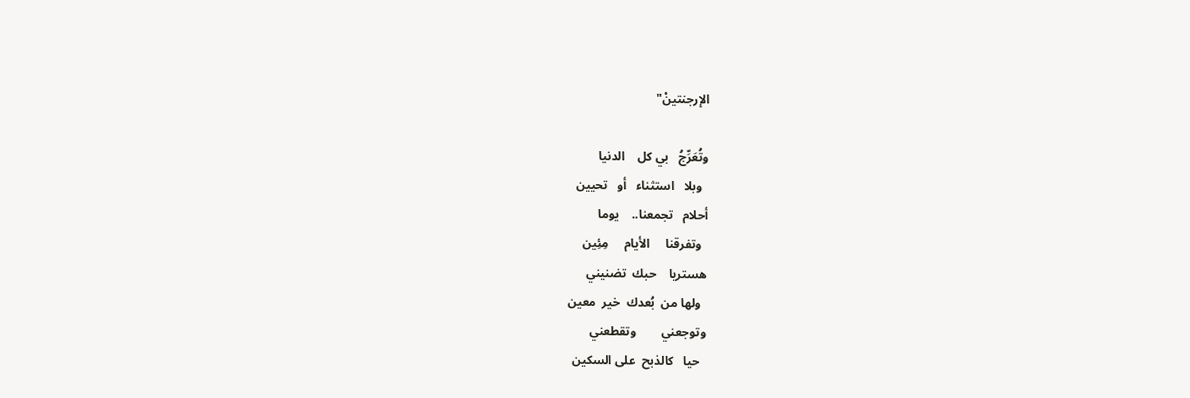الإرجنتينْ"

وتُعَرِّجُ   بي كل    الدنيا
  وبلا   استثناء   أو   تحيين
أحلام   تجمعنا..    يوما
  وتفرقنا     الأيام     مِئِين
هستريا    حبك  تضنيني
  ولها من  بُعدك  خير  معين
وتوجعني        وتقطعني
  حيا   كالذبح  على السكين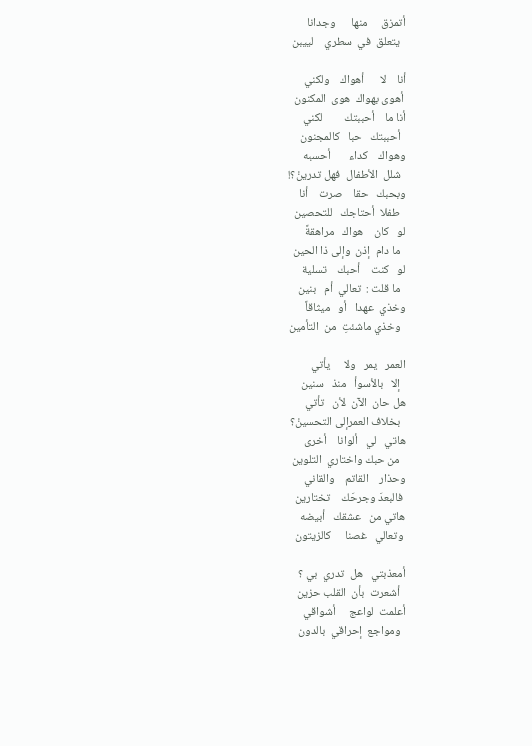أتمزق     منها      وجدانا
  يتعلق  في  سطري    لييبن

أنا    لا      أهواك    ولكني
 أهوى بهواك  هوى  المكنون
أنا ما    أحببتك        لكني
  أحببتك   حبا   كالمجنون
وهواك    كداء       أحسبه
  شلل  الأطفال  فهل تدرينْ؟!
وبحبك   حقا    صرت    أنا
  طفلا  أحتاجك   للتحصين
لو   كان    هواك   مراهقةً
  ما دام  إذن  وإلى ذا الحين
لو   كنت    أحبك    تسلية
  ما قلت :  تعالي  أم   بنين
وخذي  عهدا   أو   ميثاقاً
  وخذي ماشئتِ  من  التأمين

العمر   يمر   ولا     يأتي
  إلا   بالأسوأ   منذ   سنين
هل حان  الآن  لأن   تأتي
  بخلاف العمرإلى التحسينْ؟
هاتي   لي   ألوانا    أخرى
  من حبك واختاري  التلوين
وحذار    القاتم    والقاني
 فالبعدَ وجرحَك    تختارين
هاتي من   عشقك   أبيضه
 وتعالي   غصنا     كالزيتون

أمعذبتي   هل  تدري  بي ؟
  أشعرت  بأن  القلب حزين
أعلمت  لواعج     أشواقي
  ومواجع  إحراقي  بالدون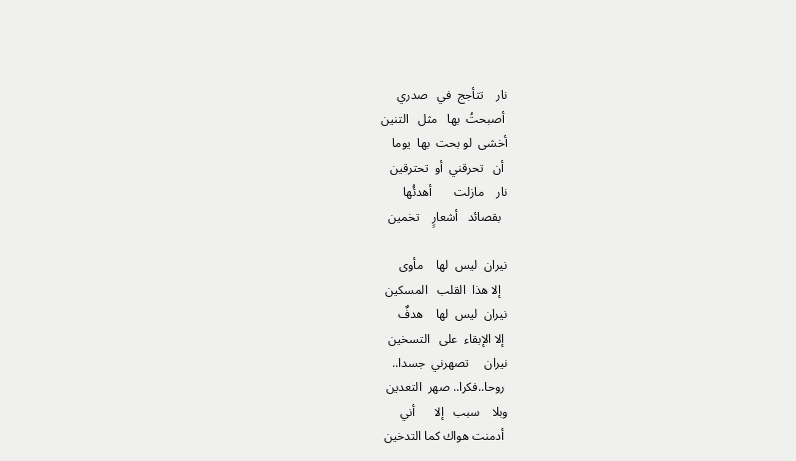نار    تتأجج  في   صدري
 أصبحتُ  بها   مثل   التنين
أخشى  لو بحت  بها  يوما
 أن   تحرقني  أو  تحترقين
نار    مازلت       أهدئُها
  بقصائد   أشعارٍ    تخمين

نيران  ليس  لها    مأوى
  إلا هذا  القلب   المسكين
نيران  ليس  لها    هدفٌ
 إلا الإبقاء  على   التسخين
نيران     تصهرني  جسدا..
 روحا..فكرا.. صهر  التعدين
وبلا    سبب   إلا      أني
 أدمنت هواك كما التدخين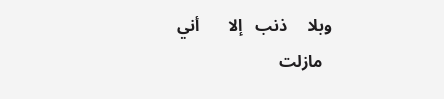وبلا     ذنب   إلا       أني
  مازلت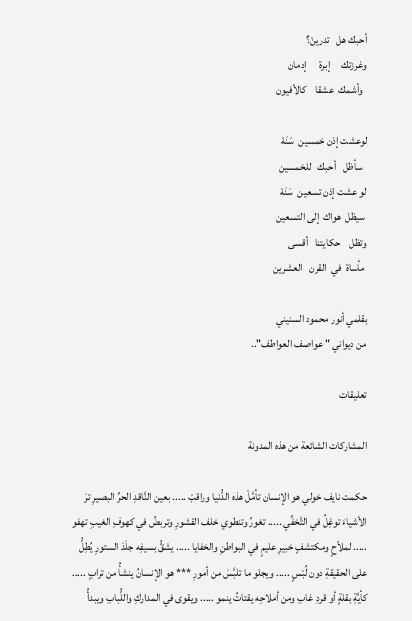أحبك هل   تدرينْ؟
وغرزتك     إبرة      إدمان
  وأشمك  عشقا    كالأفيون

لوعشت إذن خمسين  سَنَهْ
  سأظل   أحبك   للخمسين
لو عشت إذن تسعين  سَنَهْ
 سيظل  هواك  إلى التسعين
وتظل    حكايتنا   أقسى
 مأساة  في  القرن   العشرين

بقلمي أنور محمود السنيني
من ديواني " عواصف العواطف"..

تعليقات

المشاركات الشائعة من هذه المدونة

حكمت نايف خولي هو الإنسان تأمَّلْ هذه الدُّنيا وراقبْ ..... بعين النَّاقدِ الحرِّ البصيرِ ترَ الأشياءَ توغِلُ في التَّخفِّي ..... تغورُ وتنطوي خلف القشورِ وتربضُ في كهوفِ الغيبِ تهفو ..... لملاّحٍ ومكتشفٍ خبيرِ عليمٍ في البواطنِ والخفايا ..... يشقُّ بسيفِه جلَدَ الستورِ يُطِلُّ على الحقيقةِ دون لُبْسٍ ..... ويجلو ما تلبَّسَ من أمورِ *** هو الإنسانُ ينشأُ من ترابٍ ..... كأيَّةِ بقلةٍ أو قردِ غابِ ومن أملاحِه يقتاتُ ينمو ..... ويقوى في المداركِ واللُّبابِ ويبدأُ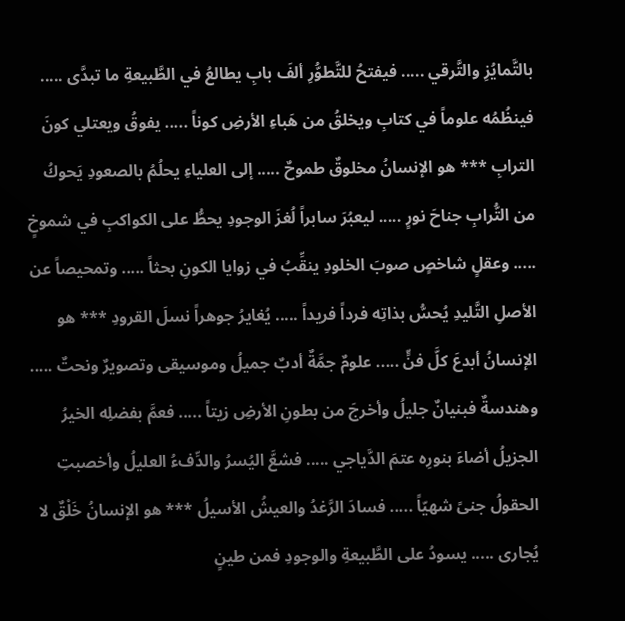بالتَّمايُزِ والتَّرقي ..... فيفتحُ للتَّطوُّرِ ألفَ بابِ يطالعُ في الطَّبيعةِ ما تبدَّى ..... فينظُمُه علوماً في كتابِ ويخلقُ من هَباءِ الأرضِ كوناً ..... يفوقُ ويعتلي كونَ الترابِ *** هو الإنسانُ مخلوقٌ طموحٌ ..... إلى العلياءِ يحلُمُ بالصعودِ يَحوكُ من التُّرابِ جناحَ نورٍ ..... ليعبُرَ سابراً لُغزَ الوجودِ يحطُّ على الكواكبِ في شموخٍ ..... وعقلٍ شاخصٍ صوبَ الخلودِ ينقِّبُ في زوايا الكونِ بحثاً ..... وتمحيصاً عن الأصلِ التَّليدِ يُحسُّ بذاتِه فرداً فريداً ..... يُغايرُ جوهراً نسلَ القرودِ *** هو الإنسانُ أبدعَ كلَّ فنٍّ ..... علومٌ جمَّةٌ أدبٌ جميلُ وموسيقى وتصويرٌ ونحتٌ ..... وهندسةٌ فبنيانٌ جليلُ وأخرجَ من بطونِ الأرضِ زيتاً ..... فعمَّ بفضلِه الخيرُ الجزيلُ أضاءَ بنورِه عتمَ الدَّياجي ..... فشعَّ اليُسرُ والدِّفءُ العليلُ وأخصبتِ الحقولُ جنىً شهيّاً ..... فسادَ الرَّغدُ والعيشُ الأسيلُ *** هو الإنسانُ خَلْقٌ لا يُجارى ..... يسودُ على الطَّبيعةِ والوجودِ فمن طينٍ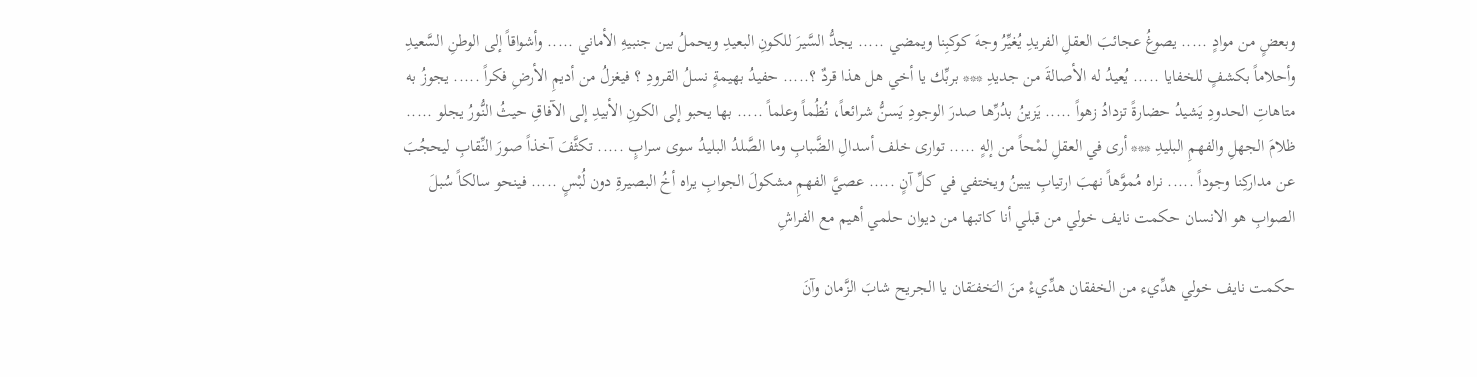وبعضٍ من موادٍ ..... يصوغُ عجائبَ العقلِ الفريدِ يُغيِّرُ وجهَ كوكبِنا ويمضي ..... يجدُّ السَّيرَ للكونِ البعيدِ ويحملُ بين جنبيهِ الأماني ..... وأشواقاً إلى الوطنِ السَّعيدِ وأحلاماً بكشفٍ للخفايا ..... يُعيدُ له الأصالةَ من جديدِ *** بربِّك يا أخي هل هذا قردٌ ؟..... حفيدُ بهيمةٍ نسلُ القرودِ ؟ فيغزلُ من أديمِ الأرضِ فكراً ..... يجوزُ به متاهاتِ الحدودِ يَشيدُ حضارةً تزدادُ زهواً ..... يَزينُ بدُرِّها صدرَ الوجودِ يَسنُّ شرائعاً، نُظُماً وعلماً ..... بها يحبو إلى الكونِ الأبيدِ إلى الآفاقِ حيثُ النُّورُ يجلو ..... ظلامَ الجهلِ والفهمِ البليدِ *** أرى في العقلِ لمْحاً من إلهٍ ..... توارى خلف أسدالِ الضَّبابِ وما الصَّلدُ البليدُ سوى سرابٍ ..... تكثَّفَ آخذاً صورَ النِّقابِ ليحجُبَ عن مداركِنا وجوداً ..... نراه مُموَّهاً نهبَ ارتيابِ يبينُ ويختفي في كلِّ آنٍ ..... عصيَّ الفهمِ مشكولَ الجوابِ يراه أخُ البصيرةِ دون لُبْسٍ ..... فينحو سالكاً سُبلَ الصوابِ هو الانسان حكمت نايف خولي من قبلي أنا كاتبها من ديوان حلمي أهيم مع الفراشِ

حكمت نايف خولي هدِّيء من الخفقان هدِّيءْ منَ الـَخفـَقان يا الجريح شابَ الزَّمان وآنَ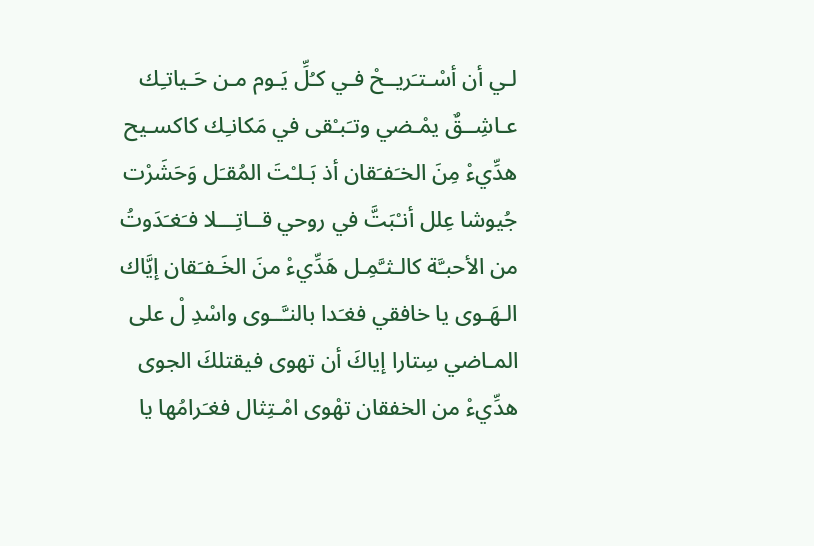لـي أن أسْـتـَريــحْ فـي كـُلِّ يَـوم مـن حَـياتـِك عـاشِــقٌ يمْـضي وتـَبـْقى في مَكانـِك كاكسـيح هدِّيءْ مِنَ الخـَفـَقان أذ بَـلـْتَ المُقـَل وَحَشَرْت جُيوشا عِلل أنـْبَتَّ في روحي قــاتِـــلا فـَغـَدَوتُ من الأحبـَّة كالـثـَّمِـل هَدِّيءْ منَ الخَـفـَقان إيَّاك الـهَـوى يا خافقي فغـَدا بالنـَّــوى واسْدِ لْ على المـاضي سِتارا إياكَ أن تهوى فيقتلكَ الجوى هدِّيءْ من الخفقان تهْوى امْـتِثال فغـَرامُها يا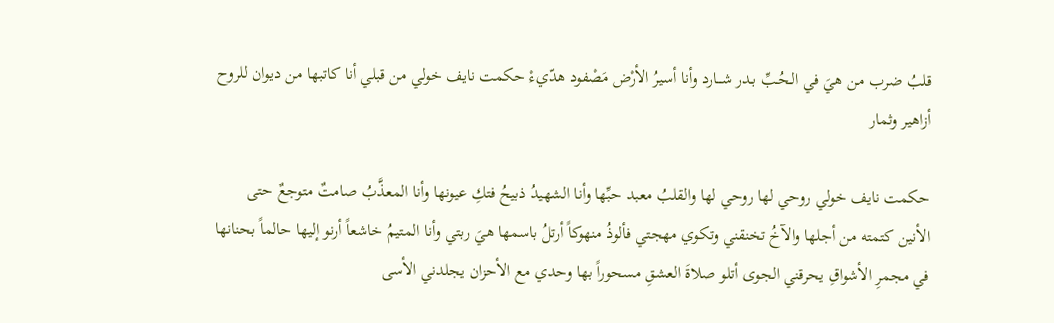قلبُ ضرب مـن هيَ في الـحُـبِّ بـدر شـــارد وأنا أسيرُ الأرْض مَصْفود هدّيءْ حكمت نايف خولي من قبلي أنا كاتبها من ديوان للروح أزاهير وثمار

حكمت نايف خولي روحي لها روحي لها والقلبُ معبد حبِّها وأنا الشهيدُ ذبيحُ فتكِ عيونها وأنا المعذَّبُ صامتٌ متوجعٌ حتى الأنين كتمته من أجلها والآخُ تخنقني وتكوي مهجتي فألوذُ منهوكاً أرتلُ باسمها هيَ ربتي وأنا المتيمُ خاشعاً أرنو إليها حالماً بحنانها في مجمرِ الأشواقِ يحرقني الجوى أتلو صلاةَ العشقِ مسحوراً بها وحدي مع الأحزان يجلدني الأسى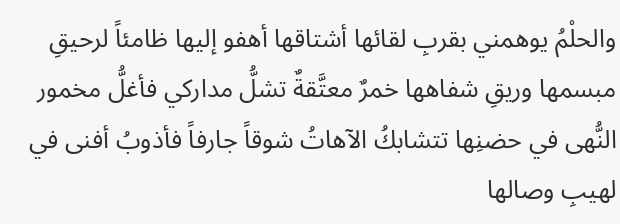والحلْمُ يوهمني بقربِ لقائها أشتاقها أهفو إليها ظامئاً لرحيقِ مبسمها وريقِ شفاهها خمرٌ معتَّقةٌ تشلُّ مداركي فأغلُّ مخمور النُّهى في حضنِها تتشابكُ الآهاتُ شوقاً جارفاً فأذوبُ أفنى في لهيبِ وصالها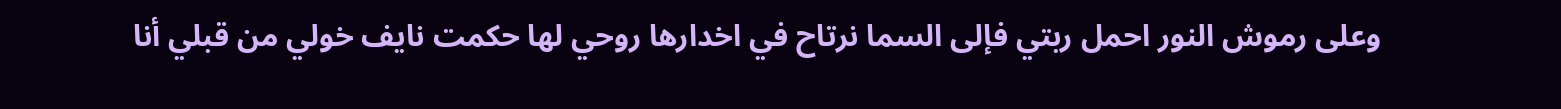وعلى رموش النور احمل ربتي فإلى السما نرتاح في اخدارها روحي لها حكمت نايف خولي من قبلي أنا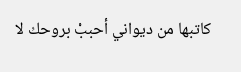كاتبها من ديواني أحببْ بروحك لا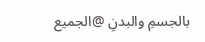بالجسمِ والبدنِ @الجميع